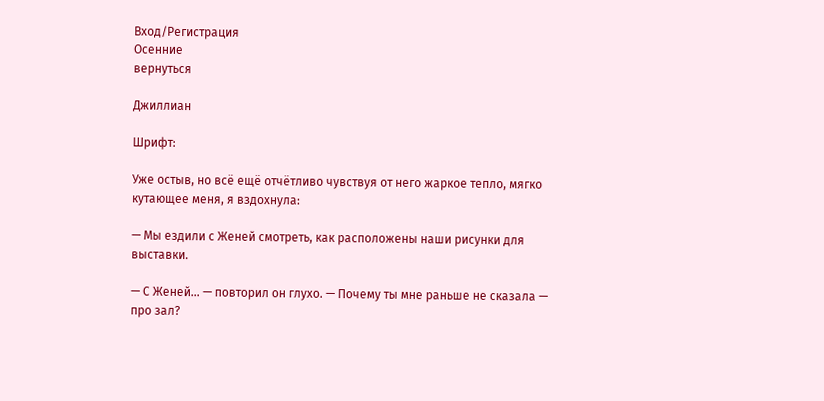Вход/Регистрация
Осенние
вернуться

Джиллиан

Шрифт:

Уже остыв, но всё ещё отчётливо чувствуя от него жаркое тепло, мягко кутающее меня, я вздохнула:

— Мы ездили с Женей смотреть, как расположены наши рисунки для выставки.

— С Женей… — повторил он глухо. — Почему ты мне раньше не сказала — про зал?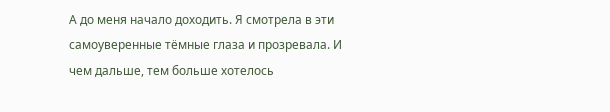А до меня начало доходить. Я смотрела в эти самоуверенные тёмные глаза и прозревала. И чем дальше, тем больше хотелось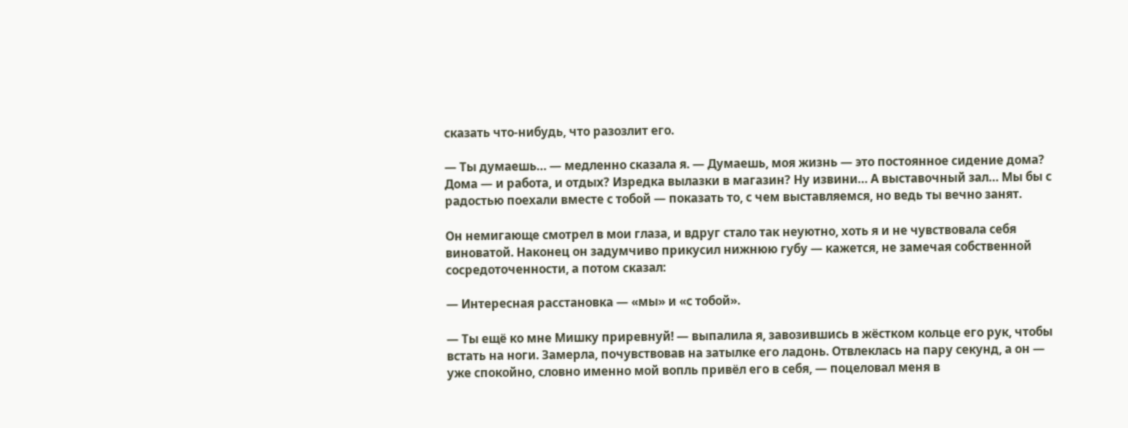сказать что-нибудь, что разозлит его.

— Ты думаешь… — медленно сказала я. — Думаешь, моя жизнь — это постоянное сидение дома? Дома — и работа, и отдых? Изредка вылазки в магазин? Ну извини… А выставочный зал… Мы бы с радостью поехали вместе с тобой — показать то, с чем выставляемся, но ведь ты вечно занят.

Он немигающе смотрел в мои глаза, и вдруг стало так неуютно, хоть я и не чувствовала себя виноватой. Наконец он задумчиво прикусил нижнюю губу — кажется, не замечая собственной сосредоточенности, а потом сказал:

— Интересная расстановка — «мы» и «с тобой».

— Ты ещё ко мне Мишку приревнуй! — выпалила я, завозившись в жёстком кольце его рук, чтобы встать на ноги. Замерла, почувствовав на затылке его ладонь. Отвлеклась на пару секунд, а он — уже спокойно, словно именно мой вопль привёл его в себя, — поцеловал меня в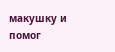макушку и помог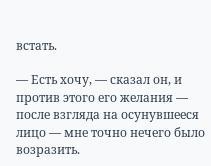встать.

— Есть хочу, — сказал он, и против этого его желания — после взгляда на осунувшееся лицо — мне точно нечего было возразить.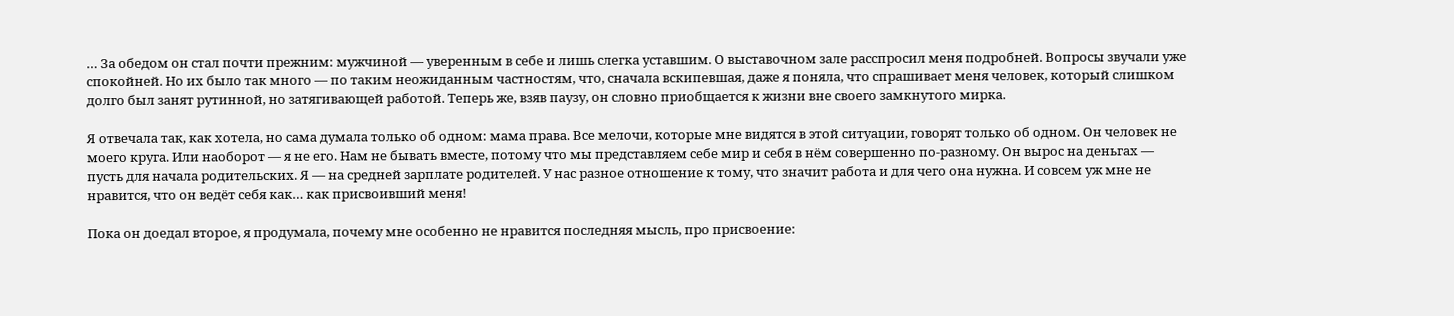… За обедом он стал почти прежним: мужчиной — уверенным в себе и лишь слегка уставшим. О выставочном зале расспросил меня подробней. Вопросы звучали уже спокойней. Но их было так много — по таким неожиданным частностям, что, сначала вскипевшая, даже я поняла, что спрашивает меня человек, который слишком долго был занят рутинной, но затягивающей работой. Теперь же, взяв паузу, он словно приобщается к жизни вне своего замкнутого мирка.

Я отвечала так, как хотела, но сама думала только об одном: мама права. Все мелочи, которые мне видятся в этой ситуации, говорят только об одном. Он человек не моего круга. Или наоборот — я не его. Нам не бывать вместе, потому что мы представляем себе мир и себя в нём совершенно по-разному. Он вырос на деньгах — пусть для начала родительских. Я — на средней зарплате родителей. У нас разное отношение к тому, что значит работа и для чего она нужна. И совсем уж мне не нравится, что он ведёт себя как… как присвоивший меня!

Пока он доедал второе, я продумала, почему мне особенно не нравится последняя мысль, про присвоение: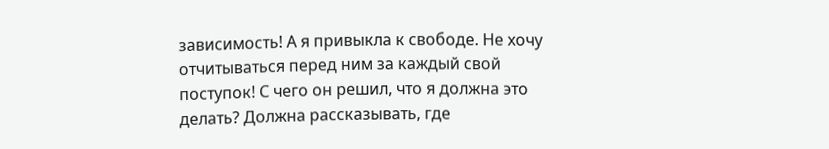зависимость! А я привыкла к свободе. Не хочу отчитываться перед ним за каждый свой поступок! С чего он решил, что я должна это делать? Должна рассказывать, где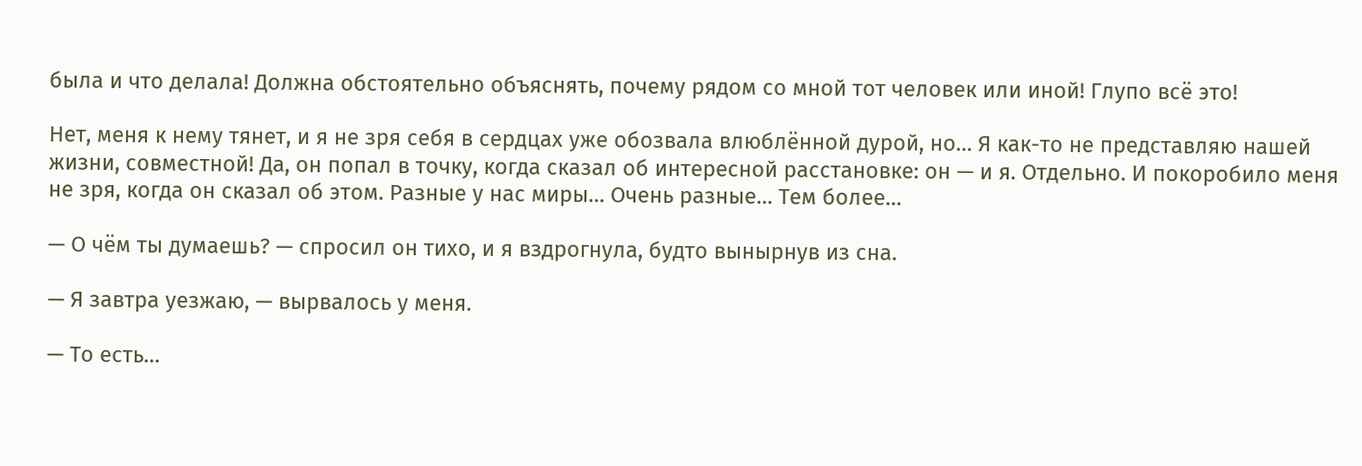была и что делала! Должна обстоятельно объяснять, почему рядом со мной тот человек или иной! Глупо всё это!

Нет, меня к нему тянет, и я не зря себя в сердцах уже обозвала влюблённой дурой, но… Я как-то не представляю нашей жизни, совместной! Да, он попал в точку, когда сказал об интересной расстановке: он — и я. Отдельно. И покоробило меня не зря, когда он сказал об этом. Разные у нас миры… Очень разные… Тем более…

— О чём ты думаешь? — спросил он тихо, и я вздрогнула, будто вынырнув из сна.

— Я завтра уезжаю, — вырвалось у меня.

— То есть…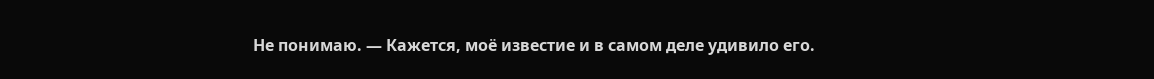Не понимаю. — Кажется, моё известие и в самом деле удивило его.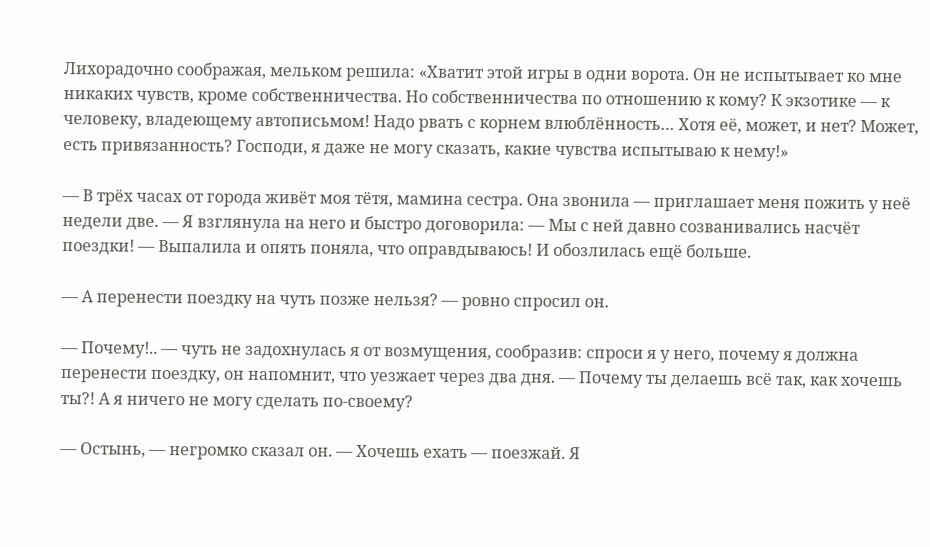Лихорадочно соображая, мельком решила: «Хватит этой игры в одни ворота. Он не испытывает ко мне никаких чувств, кроме собственничества. Но собственничества по отношению к кому? К экзотике — к человеку, владеющему автописьмом! Надо рвать с корнем влюблённость… Хотя её, может, и нет? Может, есть привязанность? Господи, я даже не могу сказать, какие чувства испытываю к нему!»

— В трёх часах от города живёт моя тётя, мамина сестра. Она звонила — приглашает меня пожить у неё недели две. — Я взглянула на него и быстро договорила: — Мы с ней давно созванивались насчёт поездки! — Выпалила и опять поняла, что оправдываюсь! И обозлилась ещё больше.

— А перенести поездку на чуть позже нельзя? — ровно спросил он.

— Почему!.. — чуть не задохнулась я от возмущения, сообразив: спроси я у него, почему я должна перенести поездку, он напомнит, что уезжает через два дня. — Почему ты делаешь всё так, как хочешь ты?! А я ничего не могу сделать по-своему?

— Остынь, — негромко сказал он. — Хочешь ехать — поезжай. Я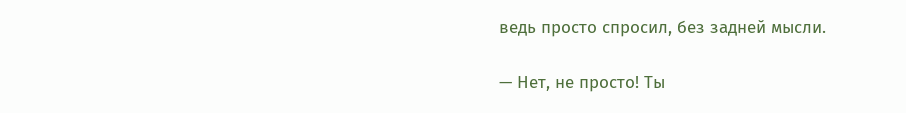ведь просто спросил, без задней мысли.

— Нет, не просто! Ты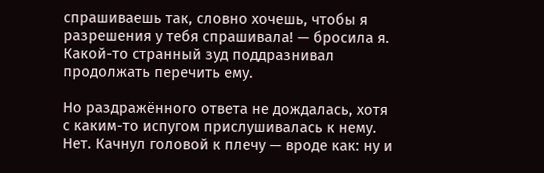спрашиваешь так, словно хочешь, чтобы я разрешения у тебя спрашивала! — бросила я. Какой-то странный зуд поддразнивал продолжать перечить ему.

Но раздражённого ответа не дождалась, хотя с каким-то испугом прислушивалась к нему. Нет. Качнул головой к плечу — вроде как: ну и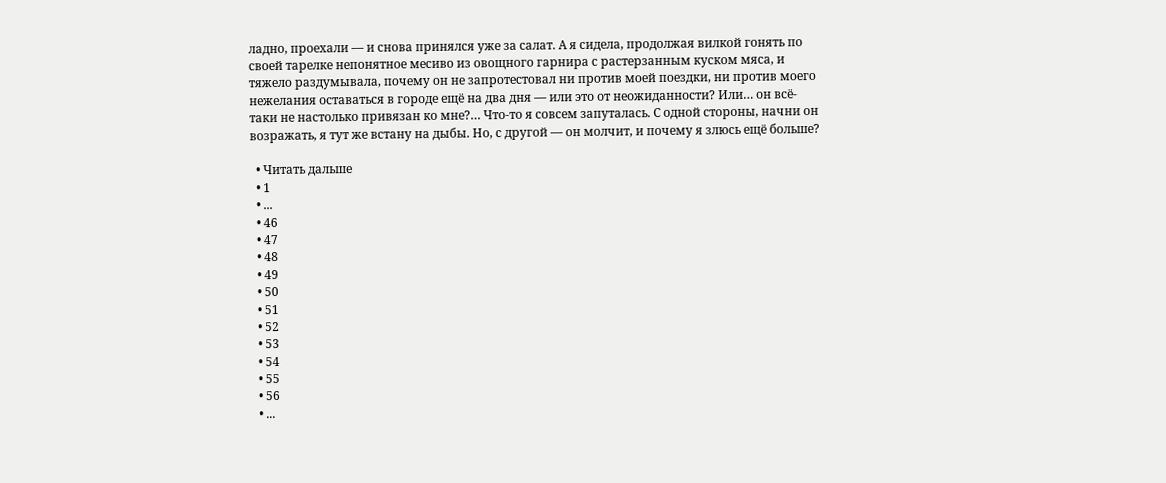ладно, проехали — и снова принялся уже за салат. А я сидела, продолжая вилкой гонять по своей тарелке непонятное месиво из овощного гарнира с растерзанным куском мяса, и тяжело раздумывала, почему он не запротестовал ни против моей поездки, ни против моего нежелания оставаться в городе ещё на два дня — или это от неожиданности? Или… он всё-таки не настолько привязан ко мне?… Что-то я совсем запуталась. С одной стороны, начни он возражать, я тут же встану на дыбы. Но, с другой — он молчит, и почему я злюсь ещё больше?

  • Читать дальше
  • 1
  • ...
  • 46
  • 47
  • 48
  • 49
  • 50
  • 51
  • 52
  • 53
  • 54
  • 55
  • 56
  • ...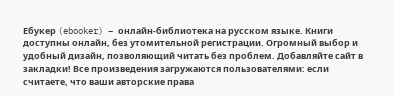Ебукер (ebooker) – онлайн-библиотека на русском языке. Книги доступны онлайн, без утомительной регистрации. Огромный выбор и удобный дизайн, позволяющий читать без проблем. Добавляйте сайт в закладки! Все произведения загружаются пользователями: если считаете, что ваши авторские права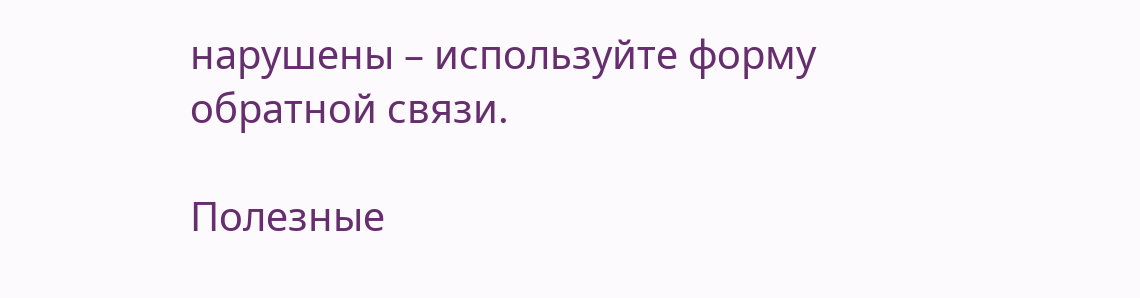нарушены – используйте форму обратной связи.

Полезные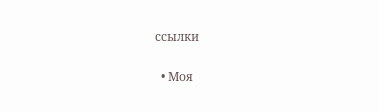ссылки

  • Моя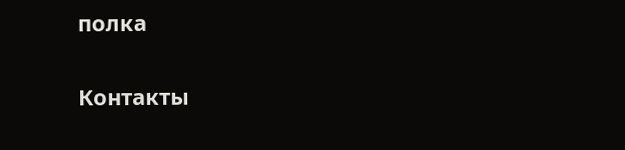полка

Контакты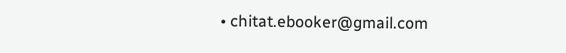• chitat.ebooker@gmail.com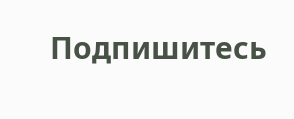Подпишитесь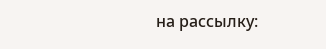на рассылку: